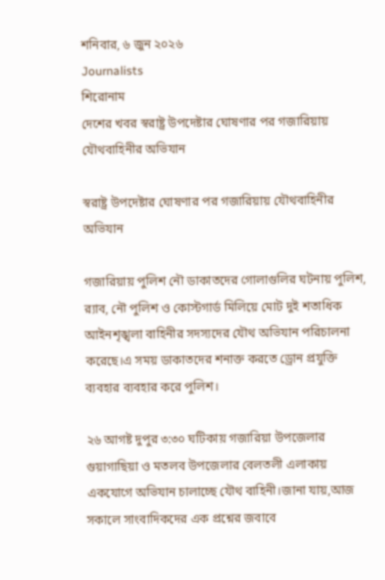শনিবার, ৬ জুন ২০২৬
Journalists
শিরোনাম
দেশের খবর স্বরাষ্ট্র উপদেষ্টার ঘোষণার পর গজারিয়ায় যৌথবাহিনীর অভিযান

স্বরাষ্ট্র উপদেষ্টার ঘোষণার পর গজারিয়ায় যৌথবাহিনীর অভিযান

গজারিয়ায় পুলিশ নৌ ডাকাতদের গোলাগুলির ঘটনায় পুলিশ, র‍্যাব, নৌ পুলিশ ও কোস্টগার্ড মিলিয়ে মোট দুই শতাধিক আইনশৃঙ্খলা বাহিনীর সদস্যদের যৌথ অভিযান পরিচালনা করেছে।এ সময় ডাকাতদের শনাক্ত করতে ড্রোন প্রযুক্তি ব্যবহার ব্যবহার করে পুলিশ।

২৬ আগষ্ট দুপুর ৩:৩০ ঘটিকায় গজারিয়া উপজেলার গুয়াগাছিয়া ও মতলব উপজেলার বেলতলী এলাকায় একযোগে অভিযান চালাচ্ছে যৌথ বাহিনী।জানা যায়,আজ সকালে সাংবাদিকদের এক প্রশ্নের জবাবে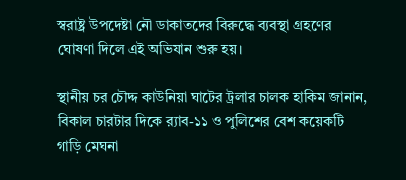স্বরাষ্ট্র উপদেষ্টা নৌ ডাকাতদের বিরুদ্ধে ব্যবস্থা গ্রহণের ঘোষণা দিলে এই অভিযান শুরু হয়।

স্থানীয় চর চৌদ্দ কাউনিয়া ঘাটের ট্রলার চালক হাকিম জানান, বিকাল চারটার দিকে র‍্যাব-১১ ও পুলিশের বেশ কয়েকটি গাড়ি মেঘনা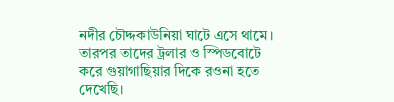নদীর চৌদ্দকাউনিয়া ঘাটে এসে থামে। তারপর তাদের ট্রলার ও স্পিডবোটে করে গুয়াগাছিয়ার দিকে রওনা হতে দেখেছি।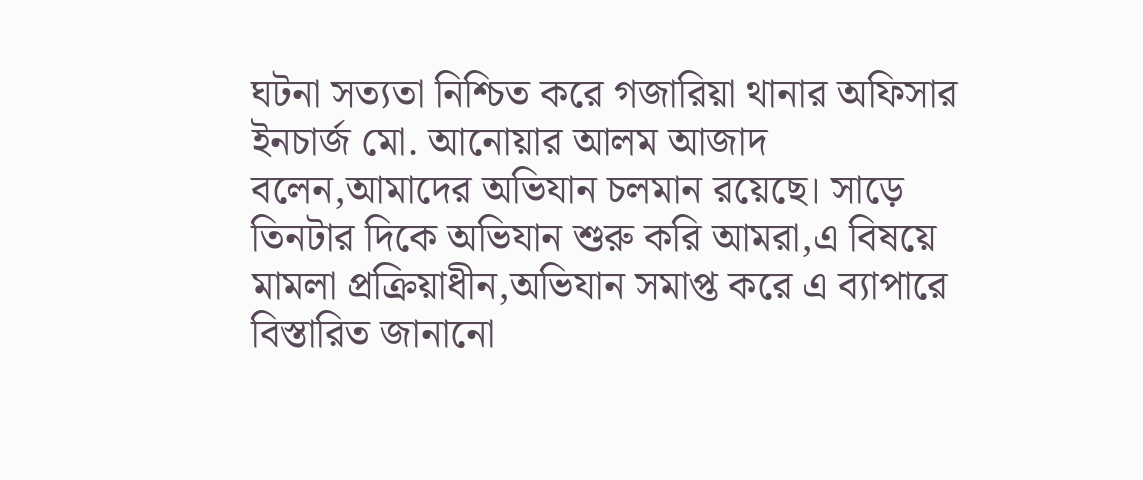ঘটনা সত্যতা নিশ্চিত করে গজারিয়া থানার অফিসার ইনচার্জ মো. আনোয়ার আলম আজাদ বলেন,আমাদের অভিযান চলমান রয়েছে। সাড়ে তিনটার দিকে অভিযান শুরু করি আমরা,এ বিষয়ে মামলা প্রক্রিয়াধীন,অভিযান সমাপ্ত করে এ ব্যাপারে বিস্তারিত জানানো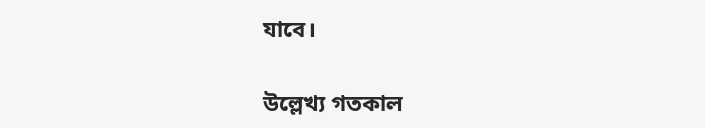যাবে।

উল্লেখ্য গতকাল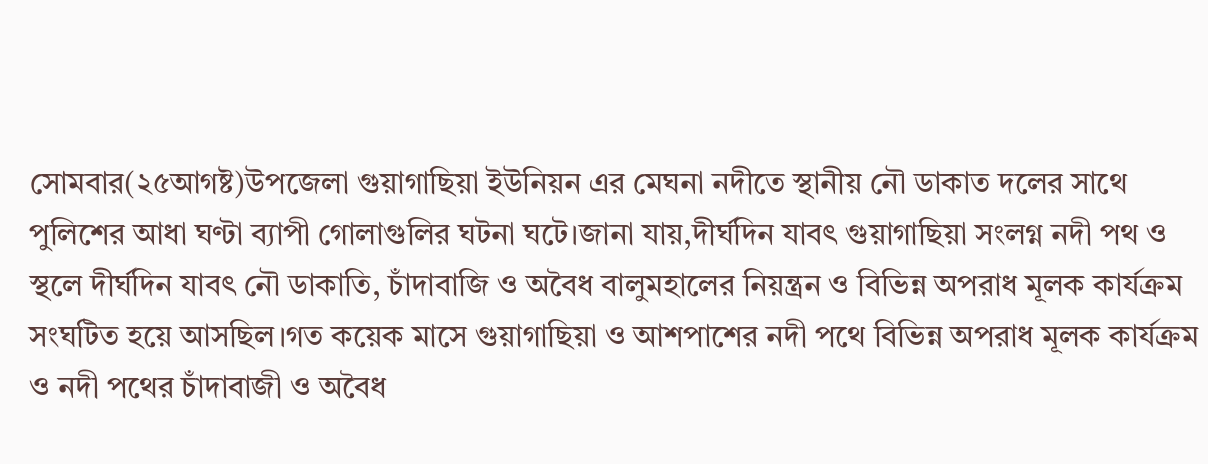সোমবার(২৫আগষ্ট)উপজেলা গুয়াগাছিয়া ইউনিয়ন এর মেঘনা নদীতে স্থানীয় নৌ ডাকাত দলের সাথে পুলিশের আধা ঘণ্টা ব্যাপী গোলাগুলির ঘটনা ঘটে।জানা যায়,দীর্ঘদিন যাবৎ গুয়াগাছিয়া সংলগ্ন নদী পথ ও স্থলে দীর্ঘদিন যাবৎ নৌ ডাকাতি, চাঁদাবাজি ও অবৈধ বালুমহালের নিয়ন্ত্রন ও বিভিন্ন অপরাধ মূলক কার্যক্রম সংঘটিত হয়ে আসছিল।গত কয়েক মাসে গুয়াগাছিয়া ও আশপাশের নদী পথে বিভিন্ন অপরাধ মূলক কার্যক্রম ও নদী পথের চাঁদাবাজী ও অবৈধ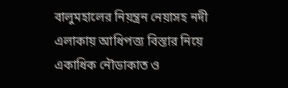বালুমহালের নিয়ন্ত্রন নেয়াসহ নদী এলাকায় আধিপত্ত্য বিস্তার নিয়ে একাধিক নৌডাকাত ও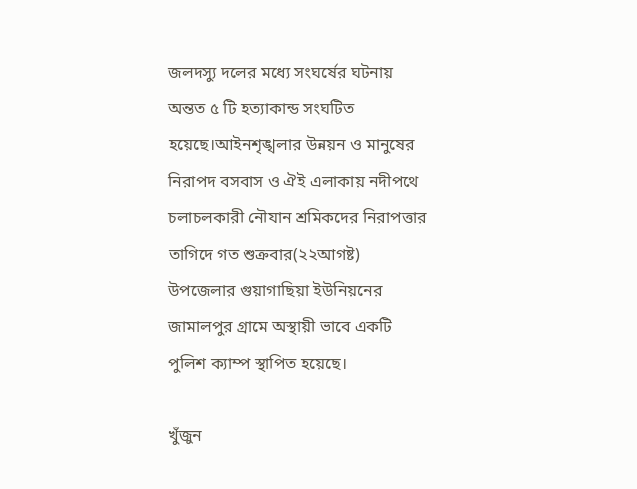জলদস্যু দলের মধ্যে সংঘর্ষের ঘটনায় অন্তত ৫ টি হত্যাকান্ড সংঘটিত হয়েছে।আইনশৃঙ্খলার উন্নয়ন ও মানুষের নিরাপদ বসবাস ও ঐই এলাকায় নদীপথে চলাচলকারী নৌযান শ্রমিকদের নিরাপত্তার তাগিদে গত শুক্রবার(২২আগষ্ট) উপজেলার গুয়াগাছিয়া ইউনিয়নের জামালপুর গ্রামে অস্থায়ী ভাবে একটি পুলিশ ক্যাম্প স্থাপিত হয়েছে।

খুঁজুন